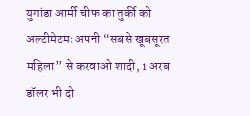युगांडा आर्मी चीफ का तुर्की को अल्टीमेटमः अपनी “सबसे खूबसूरत महिला” से करवाओ शादी, 1 अरब डॉलर भी दो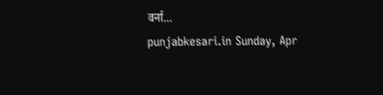वर्ना...
punjabkesari.in Sunday, Apr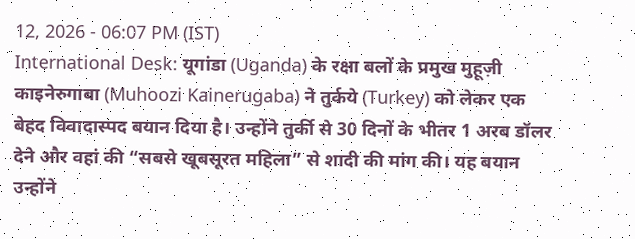12, 2026 - 06:07 PM (IST)
International Desk: यूगांडा (Uganda) के रक्षा बलों के प्रमुख मुहूज़ी काइनेरुगाबा (Muhoozi Kainerugaba) ने तुर्कये (Turkey) को लेकर एक बेहद विवादास्पद बयान दिया है। उन्होंने तुर्की से 30 दिनों के भीतर 1 अरब डॉलर देने और वहां की “सबसे खूबसूरत महिला” से शादी की मांग की। यह बयान उन्होंने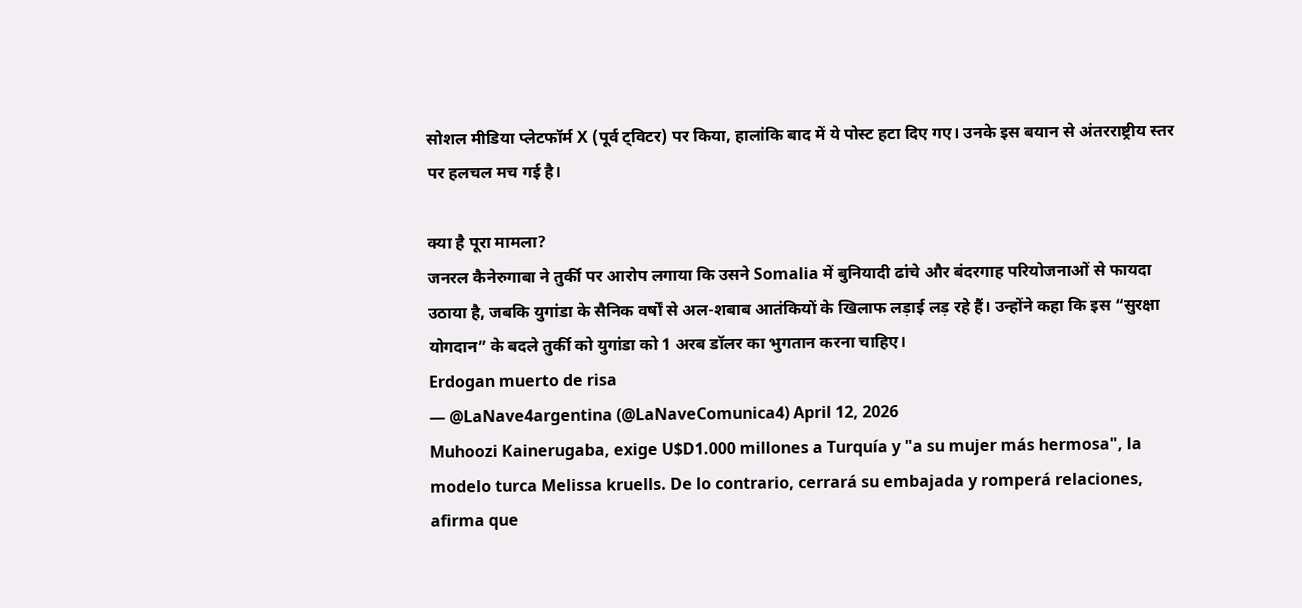सोशल मीडिया प्लेटफॉर्म X (पूर्व ट्विटर) पर किया, हालांकि बाद में ये पोस्ट हटा दिए गए। उनके इस बयान से अंतरराष्ट्रीय स्तर पर हलचल मच गई है।

क्या है पूरा मामला?
जनरल कैनेरुगाबा ने तुर्की पर आरोप लगाया कि उसने Somalia में बुनियादी ढांचे और बंदरगाह परियोजनाओं से फायदा उठाया है, जबकि युगांडा के सैनिक वर्षों से अल-शबाब आतंकियों के खिलाफ लड़ाई लड़ रहे हैं। उन्होंने कहा कि इस “सुरक्षा योगदान” के बदले तुर्की को युगांडा को 1 अरब डॉलर का भुगतान करना चाहिए।
Erdogan muerto de risa
— @LaNave4argentina (@LaNaveComunica4) April 12, 2026
Muhoozi Kainerugaba, exige U$D1.000 millones a Turquía y "a su mujer más hermosa", la modelo turca Melissa kruells. De lo contrario, cerrará su embajada y romperá relaciones, afirma que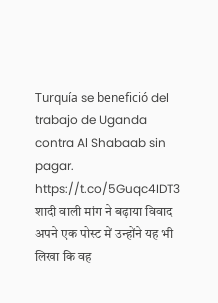Turquía se benefició del trabajo de Uganda contra Al Shabaab sin pagar. https://t.co/5Guqc4IDT3
शादी वाली मांग ने बढ़ाया विवाद
अपने एक पोस्ट में उन्होंने यह भी लिखा कि वह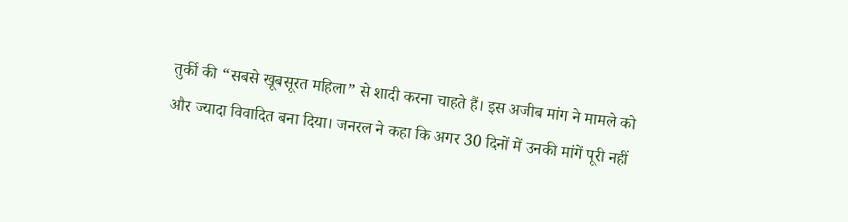तुर्की की “सबसे खूबसूरत महिला” से शादी करना चाहते हैं। इस अजीब मांग ने मामले को और ज्यादा विवादित बना दिया। जनरल ने कहा कि अगर 30 दिनों में उनकी मांगें पूरी नहीं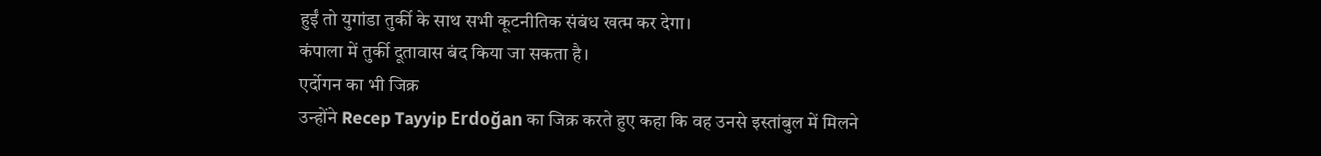हुईं तो युगांडा तुर्की के साथ सभी कूटनीतिक संबंध खत्म कर देगा।
कंपाला में तुर्की दूतावास बंद किया जा सकता है।
एर्दोगन का भी जिक्र
उन्होंने Recep Tayyip Erdoğan का जिक्र करते हुए कहा कि वह उनसे इस्तांबुल में मिलने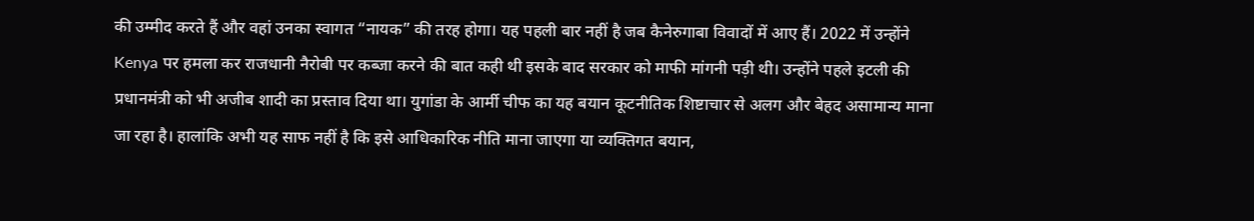की उम्मीद करते हैं और वहां उनका स्वागत “नायक” की तरह होगा। यह पहली बार नहीं है जब कैनेरुगाबा विवादों में आए हैं। 2022 में उन्होंने Kenya पर हमला कर राजधानी नैरोबी पर कब्जा करने की बात कही थी इसके बाद सरकार को माफी मांगनी पड़ी थी। उन्होंने पहले इटली की प्रधानमंत्री को भी अजीब शादी का प्रस्ताव दिया था। युगांडा के आर्मी चीफ का यह बयान कूटनीतिक शिष्टाचार से अलग और बेहद असामान्य माना जा रहा है। हालांकि अभी यह साफ नहीं है कि इसे आधिकारिक नीति माना जाएगा या व्यक्तिगत बयान,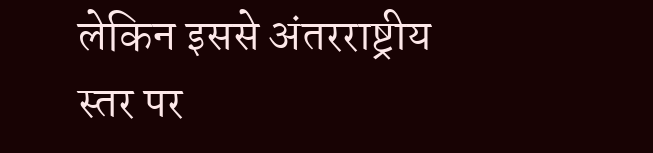लेकिन इससे अंतरराष्ट्रीय स्तर पर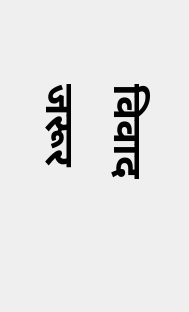विवाद जरूर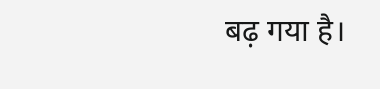बढ़ गया है।